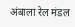अंबाला रेल मंडल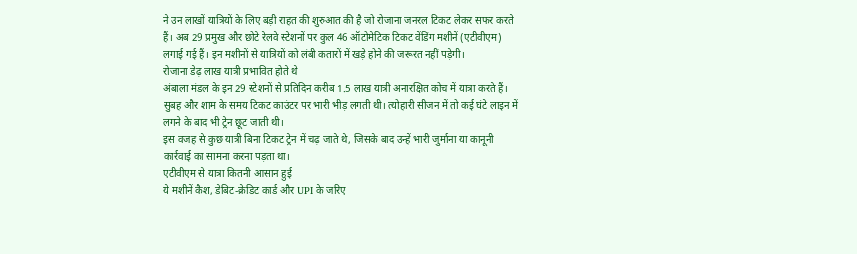ने उन लाखों यात्रियों के लिए बड़ी राहत की शुरुआत की है जो रोजाना जनरल टिकट लेकर सफर करते हैं। अब 29 प्रमुख और छोटे रेलवे स्टेशनों पर कुल 46 ऑटोमेटिक टिकट वेंडिंग मशीनें (एटीवीएम) लगाई गई हैं। इन मशीनों से यात्रियों को लंबी कतारों में खड़े होने की जरूरत नहीं पड़ेगी।
रोजाना डेढ़ लाख यात्री प्रभावित होते थे
अंबाला मंडल के इन 29 स्टेशनों से प्रतिदिन करीब 1.5 लाख यात्री अनारक्षित कोच में यात्रा करते हैं। सुबह और शाम के समय टिकट काउंटर पर भारी भीड़ लगती थी। त्योहारी सीजन में तो कई घंटे लाइन में लगने के बाद भी ट्रेन छूट जाती थी।
इस वजह से कुछ यात्री बिना टिकट ट्रेन में चढ़ जाते थे, जिसके बाद उन्हें भारी जुर्माना या कानूनी कार्रवाई का सामना करना पड़ता था।
एटीवीएम से यात्रा कितनी आसान हुई
ये मशीनें कैश, डेबिट-क्रेडिट कार्ड और UPI के जरिए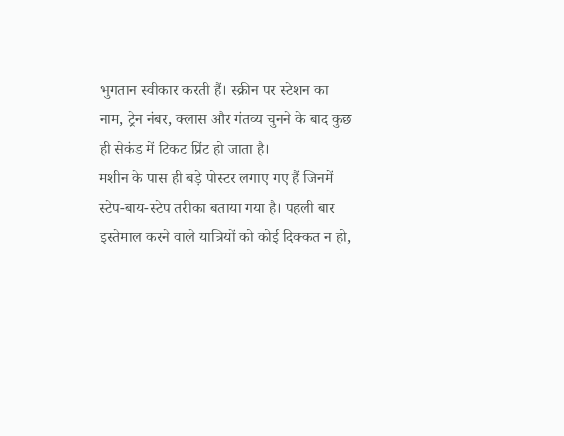भुगतान स्वीकार करती हैं। स्क्रीन पर स्टेशन का नाम, ट्रेन नंबर, क्लास और गंतव्य चुनने के बाद कुछ ही सेकंड में टिकट प्रिंट हो जाता है।
मशीन के पास ही बड़े पोस्टर लगाए गए हैं जिनमें स्टेप-बाय-स्टेप तरीका बताया गया है। पहली बार इस्तेमाल करने वाले यात्रियों को कोई दिक्कत न हो,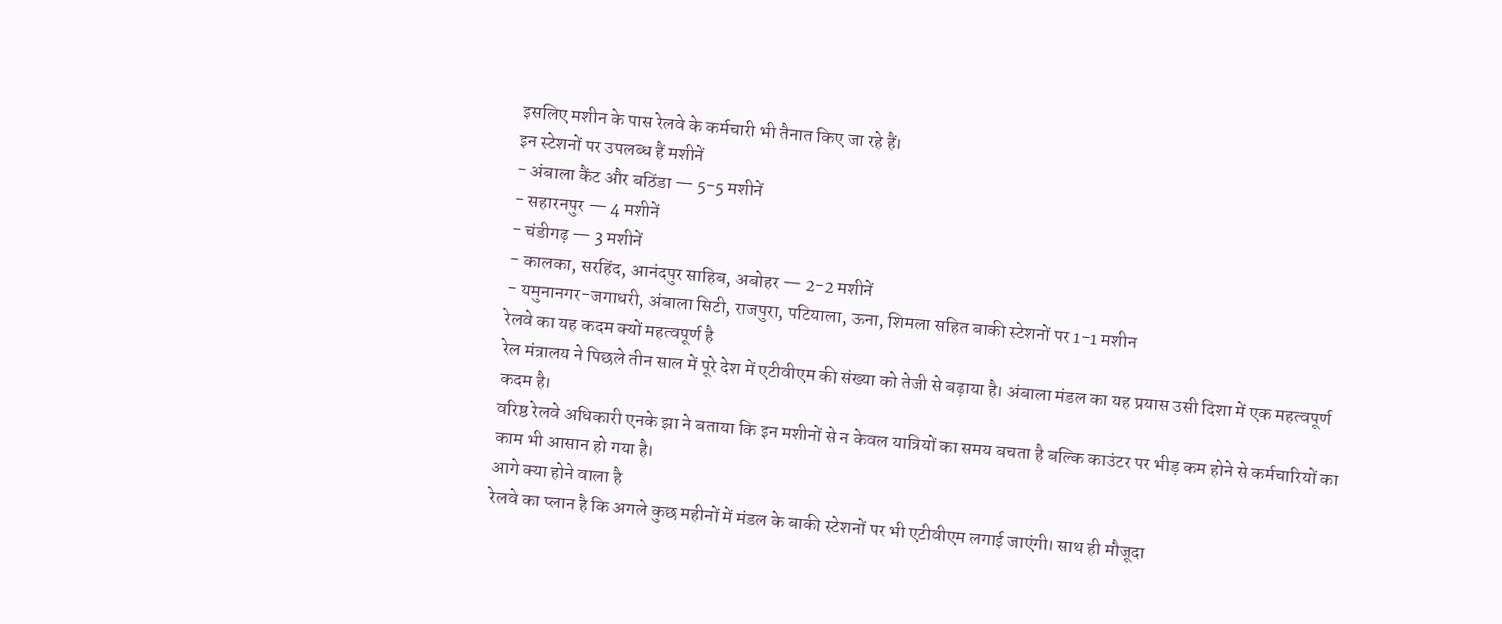इसलिए मशीन के पास रेलवे के कर्मचारी भी तैनात किए जा रहे हैं।
इन स्टेशनों पर उपलब्ध हैं मशीनें
- अंबाला कैंट और बठिंडा — 5-5 मशीनें
- सहारनपुर — 4 मशीनें
- चंडीगढ़ — 3 मशीनें
- कालका, सरहिंद, आनंदपुर साहिब, अबोहर — 2-2 मशीनें
- यमुनानगर-जगाधरी, अंबाला सिटी, राजपुरा, पटियाला, ऊना, शिमला सहित बाकी स्टेशनों पर 1-1 मशीन
रेलवे का यह कदम क्यों महत्वपूर्ण है
रेल मंत्रालय ने पिछले तीन साल में पूरे देश में एटीवीएम की संख्या को तेजी से बढ़ाया है। अंबाला मंडल का यह प्रयास उसी दिशा में एक महत्वपूर्ण कदम है।
वरिष्ठ रेलवे अधिकारी एनके झा ने बताया कि इन मशीनों से न केवल यात्रियों का समय बचता है बल्कि काउंटर पर भीड़ कम होने से कर्मचारियों का काम भी आसान हो गया है।
आगे क्या होने वाला है
रेलवे का प्लान है कि अगले कुछ महीनों में मंडल के बाकी स्टेशनों पर भी एटीवीएम लगाई जाएंगी। साथ ही मौजूदा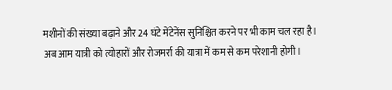मशीनों की संख्या बढ़ाने और 24 घंटे मेंटेनेंस सुनिश्चित करने पर भी काम चल रहा है।
अब आम यात्री को त्योहारों और रोजमर्रा की यात्रा में कम से कम परेशानी होगी।